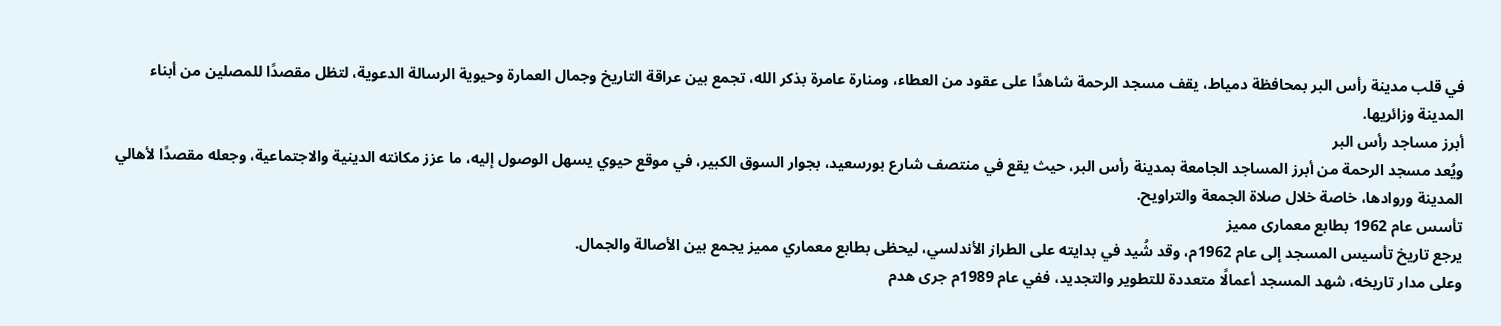في قلب مدينة رأس البر بمحافظة دمياط، يقف مسجد الرحمة شاهدًا على عقود من العطاء، ومنارة عامرة بذكر الله، تجمع بين عراقة التاريخ وجمال العمارة وحيوية الرسالة الدعوية، لتظل مقصدًا للمصلين من أبناء المدينة وزائريها.
أبرز مساجد رأس البر
ويُعد مسجد الرحمة من أبرز المساجد الجامعة بمدينة رأس البر، حيث يقع في منتصف شارع بورسعيد، بجوار السوق الكبير، في موقع حيوي يسهل الوصول إليه، ما عزز مكانته الدينية والاجتماعية، وجعله مقصدًا لأهالي المدينة وروادها، خاصة خلال صلاة الجمعة والتراويح.
تأسس عام 1962 بطابع معمارى مميز
يرجع تاريخ تأسيس المسجد إلى عام 1962م، وقد شُيد في بدايته على الطراز الأندلسي، ليحظى بطابع معماري مميز يجمع بين الأصالة والجمال.
وعلى مدار تاريخه، شهد المسجد أعمالًا متعددة للتطوير والتجديد، ففي عام 1989م جرى هدم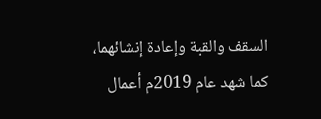السقف والقبة وإعادة إنشائهما، كما شهد عام 2019م أعمال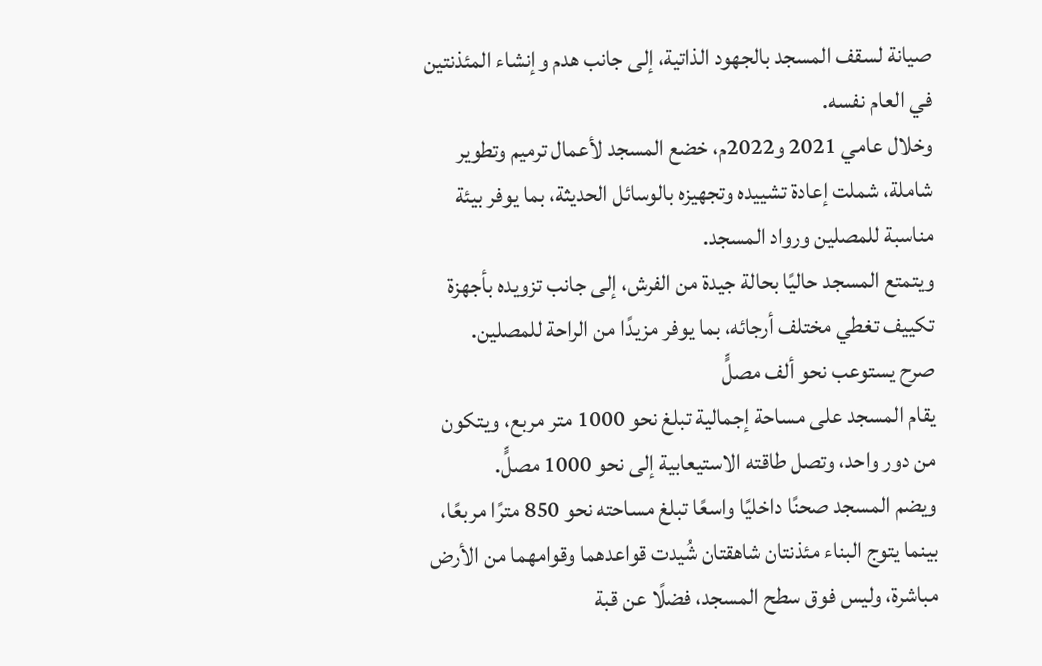صيانة لسقف المسجد بالجهود الذاتية، إلى جانب هدم وإنشاء المئذنتين في العام نفسه.
وخلال عامي 2021 و2022م، خضع المسجد لأعمال ترميم وتطوير شاملة، شملت إعادة تشييده وتجهيزه بالوسائل الحديثة، بما يوفر بيئة مناسبة للمصلين ورواد المسجد.
ويتمتع المسجد حاليًا بحالة جيدة من الفرش، إلى جانب تزويده بأجهزة تكييف تغطي مختلف أرجائه، بما يوفر مزيدًا من الراحة للمصلين.
صرح يستوعب نحو ألف مصلٍّ
يقام المسجد على مساحة إجمالية تبلغ نحو 1000 متر مربع، ويتكون من دور واحد، وتصل طاقته الاستيعابية إلى نحو 1000 مصلٍّ.
ويضم المسجد صحنًا داخليًا واسعًا تبلغ مساحته نحو 850 مترًا مربعًا، بينما يتوج البناء مئذنتان شاهقتان شُيدت قواعدهما وقوامهما من الأرض مباشرة، وليس فوق سطح المسجد، فضلًا عن قبة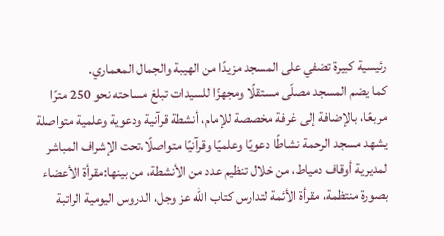رئيسية كبيرة تضفي على المسجد مزيدًا من الهيبة والجمال المعماري.
كما يضم المسجد مصلّى مستقلًا ومجهزًا للسيدات تبلغ مساحته نحو 250 مترًا مربعًا، بالإضافة إلى غرفة مخصصة للإمام، أنشطة قرآنية ودعوية وعلمية متواصلة
يشهد مسجد الرحمة نشاطًا دعويًا وعلميًا وقرآنيًا متواصلًا،تحت الإشراف المباشر لمديرية أوقاف دمياط، من خلال تنظيم عدد من الأنشطة، من بينها:مقرأة الأعضاء بصورة منتظمة، مقرأة الأئمة لتدارس كتاب الله عز وجل، الدروس اليومية الراتبة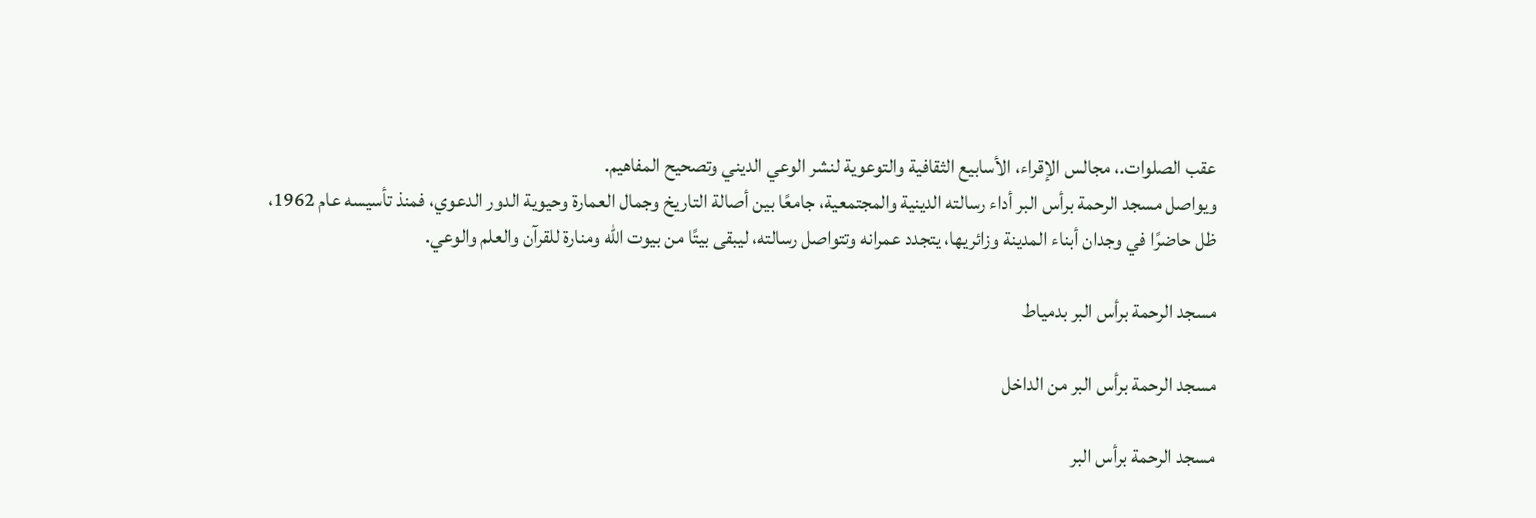عقب الصلوات.، مجالس الإقراء، الأسابيع الثقافية والتوعوية لنشر الوعي الديني وتصحيح المفاهيم.
ويواصل مسجد الرحمة برأس البر أداء رسالته الدينية والمجتمعية، جامعًا بين أصالة التاريخ وجمال العمارة وحيوية الدور الدعوي، فمنذ تأسيسه عام 1962، ظل حاضرًا في وجدان أبناء المدينة وزائريها، يتجدد عمرانه وتتواصل رسالته، ليبقى بيتًا من بيوت الله ومنارة للقرآن والعلم والوعي.

مسجد الرحمة برأس البر بدمياط

مسجد الرحمة برأس البر من الداخل

مسجد الرحمة برأس البر